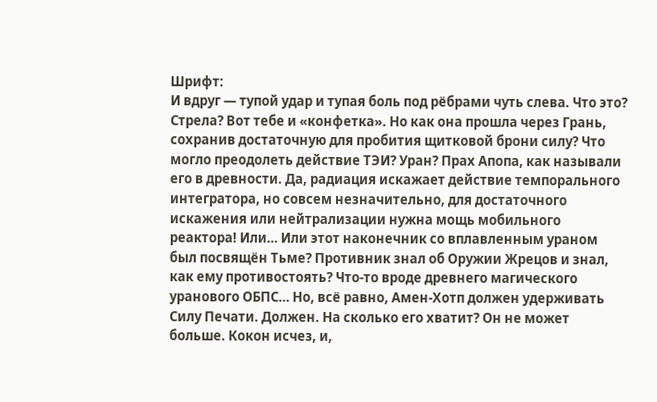Шрифт:
И вдруг — тупой удар и тупая боль под рёбрами чуть слева. Что это? Стрела? Вот тебе и «конфетка». Но как она прошла через Грань, сохранив достаточную для пробития щитковой брони силу? Что могло преодолеть действие ТЭИ? Уран? Прах Апопа, как называли его в древности. Да, радиация искажает действие темпорального интегратора, но совсем незначительно, для достаточного искажения или нейтрализации нужна мощь мобильного реактора! Или… Или этот наконечник со вплавленным ураном был посвящён Тьме? Противник знал об Оружии Жрецов и знал, как ему противостоять? Что-то вроде древнего магического уранового ОБПС… Но, всё равно, Амен-Хотп должен удерживать Силу Печати. Должен. На сколько его хватит? Он не может больше. Кокон исчез, и,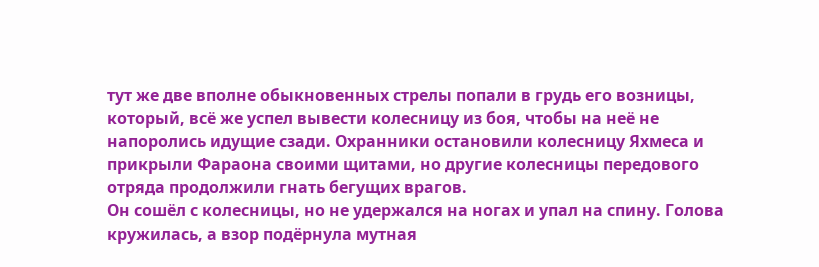тут же две вполне обыкновенных стрелы попали в грудь его возницы, который, всё же успел вывести колесницу из боя, чтобы на неё не напоролись идущие сзади. Охранники остановили колесницу Яхмеса и прикрыли Фараона своими щитами, но другие колесницы передового отряда продолжили гнать бегущих врагов.
Он сошёл с колесницы, но не удержался на ногах и упал на спину. Голова кружилась, а взор подёрнула мутная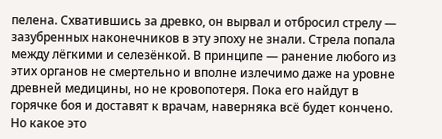пелена. Схватившись за древко, он вырвал и отбросил стрелу — зазубренных наконечников в эту эпоху не знали. Стрела попала между лёгкими и селезёнкой. В принципе — ранение любого из этих органов не смертельно и вполне излечимо даже на уровне древней медицины, но не кровопотеря. Пока его найдут в горячке боя и доставят к врачам, наверняка всё будет кончено. Но какое это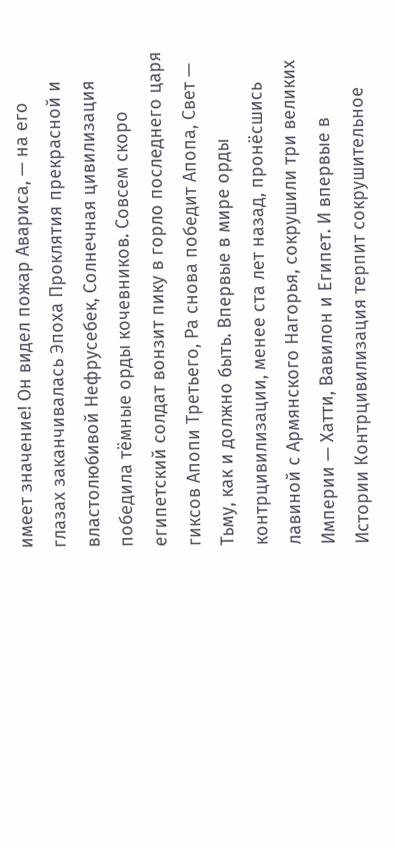имеет значение! Он видел пожар Авариса, — на его глазах заканчивалась Эпоха Проклятия прекрасной и властолюбивой Нефрусебек, Солнечная цивилизация победила тёмные орды кочевников. Совсем скоро египетский солдат вонзит пику в горло последнего царя гиксов Апопи Третьего, Ра снова победит Апопа, Свет — Тьму, как и должно быть. Впервые в мире орды контрцивилизации, менее ста лет назад, пронёсшись лавиной с Армянского Нагорья, сокрушили три великих Империи — Хатти, Вавилон и Египет. И впервые в Истории Контрцивилизация терпит сокрушительное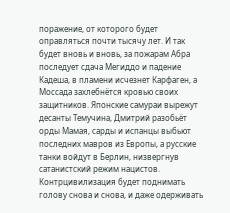поражение, от которого будет оправляться почти тысячу лет. И так будет вновь и вновь, за пожарам Абра последует сдача Мегиддо и падение Кадеша, в пламени исчезнет Карфаген, а Моссада захлебнётся кровью своих защитников. Японские самураи вырежут десанты Темучина, Дмитрий разобьёт орды Мамая, сарды и испанцы выбьют последних мавров из Европы, а русские танки войдут в Берлин, низвергнув сатанистский режим нацистов. Контрцивилизация будет поднимать голову снова и снова, и даже одерживать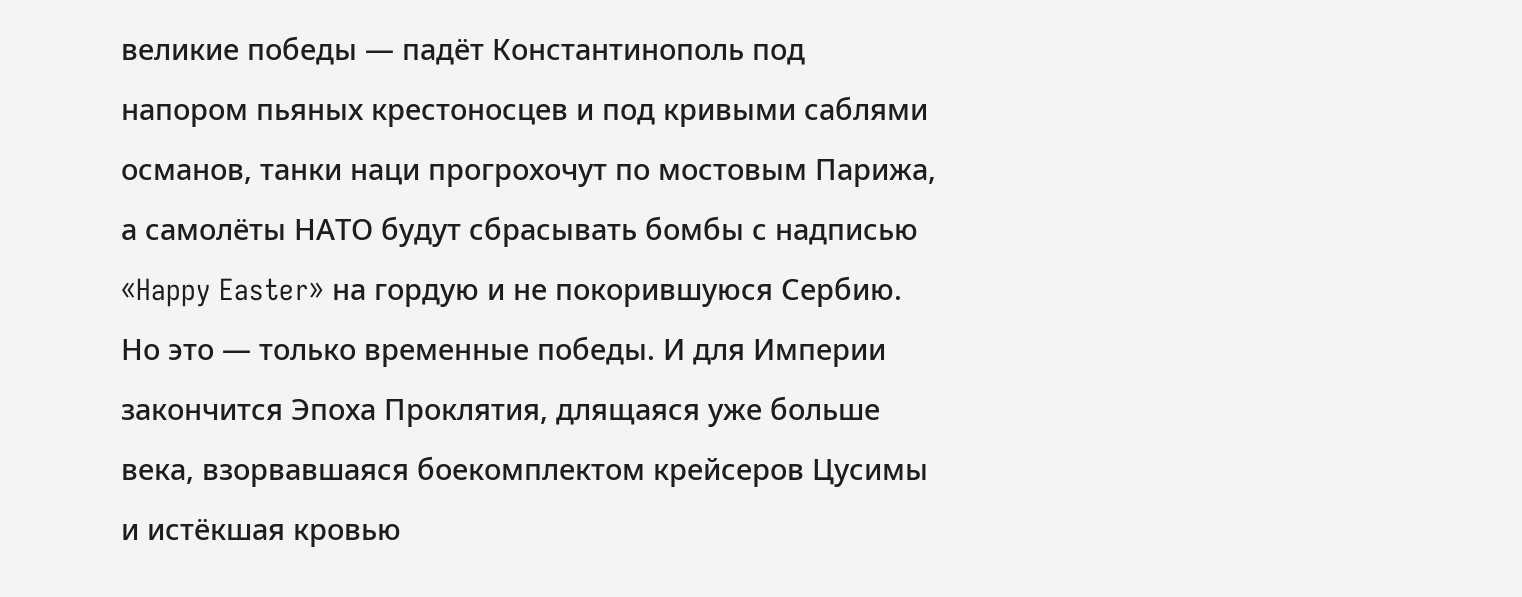великие победы — падёт Константинополь под напором пьяных крестоносцев и под кривыми саблями османов, танки наци прогрохочут по мостовым Парижа, а самолёты НАТО будут сбрасывать бомбы с надписью «Happy Easter» на гордую и не покорившуюся Сербию. Но это — только временные победы. И для Империи закончится Эпоха Проклятия, длящаяся уже больше века, взорвавшаяся боекомплектом крейсеров Цусимы и истёкшая кровью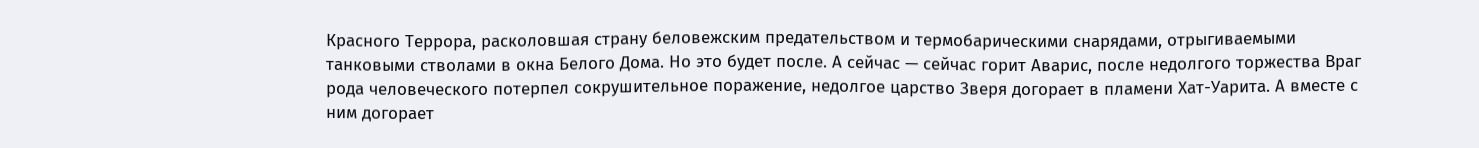Красного Террора, расколовшая страну беловежским предательством и термобарическими снарядами, отрыгиваемыми танковыми стволами в окна Белого Дома. Но это будет после. А сейчас — сейчас горит Аварис, после недолгого торжества Враг рода человеческого потерпел сокрушительное поражение, недолгое царство Зверя догорает в пламени Хат-Уарита. А вместе с ним догорает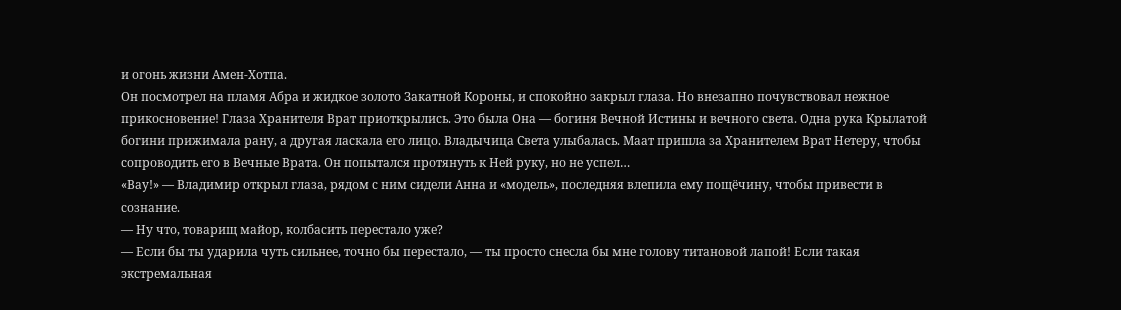и огонь жизни Амен-Хотпа.
Он посмотрел на пламя Абра и жидкое золото Закатной Короны, и спокойно закрыл глаза. Но внезапно почувствовал нежное прикосновение! Глаза Хранителя Врат приоткрылись. Это была Она — богиня Вечной Истины и вечного света. Одна рука Крылатой богини прижимала рану, а другая ласкала его лицо. Владычица Света улыбалась. Маат пришла за Хранителем Врат Нетеру, чтобы сопроводить его в Вечные Врата. Он попытался протянуть к Ней руку, но не успел…
«Вау!» — Владимир открыл глаза, рядом с ним сидели Анна и «модель», последняя влепила ему пощёчину, чтобы привести в сознание.
— Ну что, товарищ майор, колбасить перестало уже?
— Если бы ты ударила чуть сильнее, точно бы перестало, — ты просто снесла бы мне голову титановой лапой! Если такая экстремальная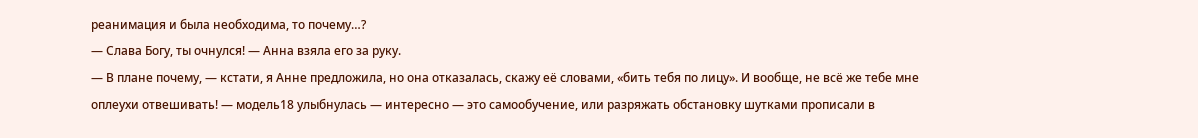реанимация и была необходима, то почему…?
— Слава Богу, ты очнулся! — Анна взяла его за руку.
— В плане почему, — кстати, я Анне предложила, но она отказалась, скажу её словами, «бить тебя по лицу». И вообще, не всё же тебе мне оплеухи отвешивать! — модель18 улыбнулась — интересно — это самообучение, или разряжать обстановку шутками прописали в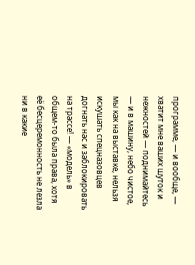программе, — и вообще, — хватит мне ваших шуток и нежностей — поднимайтесь — и в машину, небо чистое, мы как на выставке, нельзя искушать спецназовцев догнать нас и заблокировать на трассе! — «модель» в общем-то была права, хотя её бесцеремонность не лезла ни в какие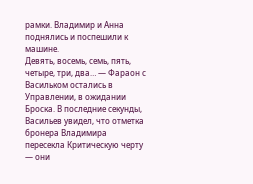рамки. Владимир и Анна поднялись и поспешили к машине.
Девять, восемь, семь, пять, четыре, три, два… — Фараон с Васильком остались в Управлении, в ожидании Броска. В последние секунды, Васильев увидел, что отметка бронера Владимира пересекла Критическую черту — они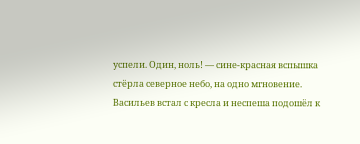успели. Один, ноль! — сине-красная вспышка стёрла северное небо, на одно мгновение. Васильев встал с кресла и неспеша подошёл к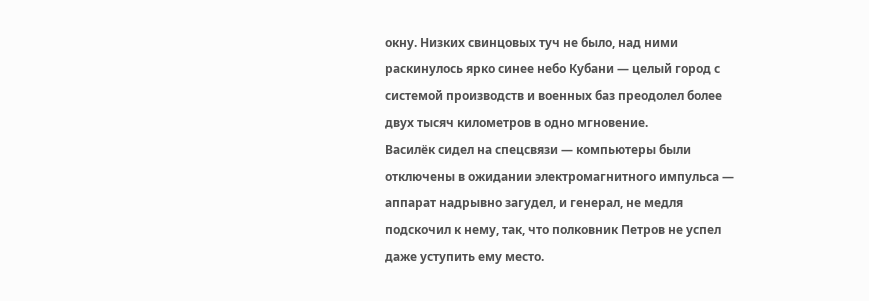окну. Низких свинцовых туч не было, над ними раскинулось ярко синее небо Кубани — целый город с системой производств и военных баз преодолел более двух тысяч километров в одно мгновение.
Василёк сидел на спецсвязи — компьютеры были отключены в ожидании электромагнитного импульса — аппарат надрывно загудел, и генерал, не медля подскочил к нему, так, что полковник Петров не успел даже уступить ему место.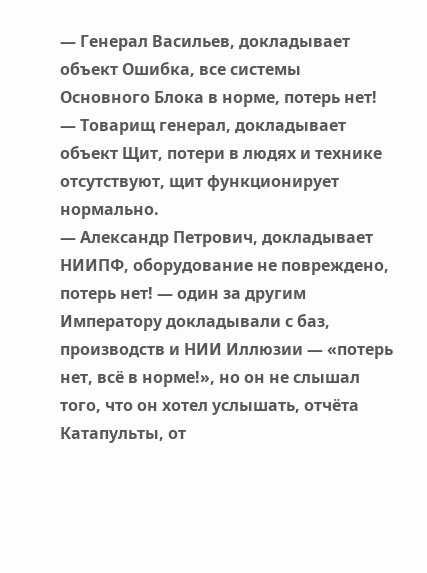— Генерал Васильев, докладывает объект Ошибка, все системы Основного Блока в норме, потерь нет!
— Товарищ генерал, докладывает объект Щит, потери в людях и технике отсутствуют, щит функционирует нормально.
— Александр Петрович, докладывает НИИПФ, оборудование не повреждено, потерь нет! — один за другим Императору докладывали с баз, производств и НИИ Иллюзии — «потерь нет, всё в норме!», но он не слышал того, что он хотел услышать, отчёта Катапульты, от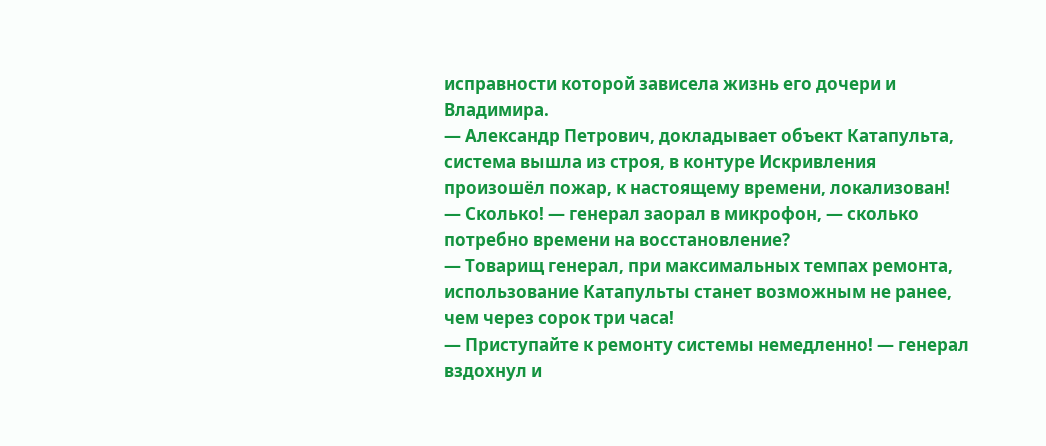исправности которой зависела жизнь его дочери и Владимира.
— Александр Петрович, докладывает объект Катапульта, система вышла из строя, в контуре Искривления произошёл пожар, к настоящему времени, локализован!
— Сколько! — генерал заорал в микрофон, — сколько потребно времени на восстановление?
— Товарищ генерал, при максимальных темпах ремонта, использование Катапульты станет возможным не ранее, чем через сорок три часа!
— Приступайте к ремонту системы немедленно! — генерал вздохнул и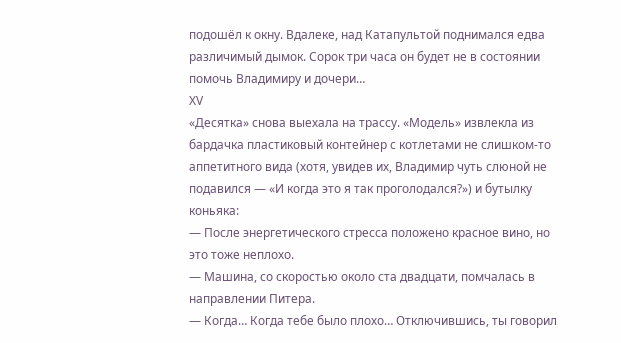подошёл к окну. Вдалеке, над Катапультой поднимался едва различимый дымок. Сорок три часа он будет не в состоянии помочь Владимиру и дочери…
ХV
«Десятка» снова выехала на трассу. «Модель» извлекла из бардачка пластиковый контейнер с котлетами не слишком-то аппетитного вида (хотя, увидев их, Владимир чуть слюной не подавился — «И когда это я так проголодался?») и бутылку коньяка:
— После энергетического стресса положено красное вино, но это тоже неплохо.
— Машина, со скоростью около ста двадцати, помчалась в направлении Питера.
— Когда… Когда тебе было плохо… Отключившись, ты говорил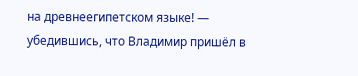на древнеегипетском языке! — убедившись, что Владимир пришёл в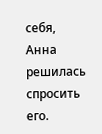себя, Анна решилась спросить его.